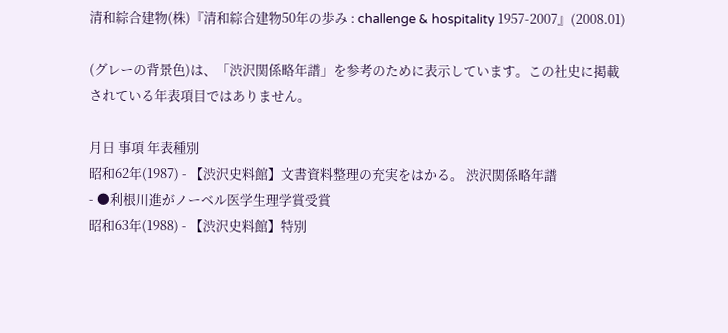清和綜合建物(株)『清和綜合建物50年の歩み : challenge & hospitality 1957-2007』(2008.01)

(グレーの背景色)は、「渋沢関係略年譜」を参考のために表示しています。この社史に掲載されている年表項目ではありません。

月日 事項 年表種別
昭和62年(1987) - 【渋沢史料館】文書資料整理の充実をはかる。 渋沢関係略年譜
- ●利根川進がノーベル医学生理学賞受賞
昭和63年(1988) - 【渋沢史料館】特別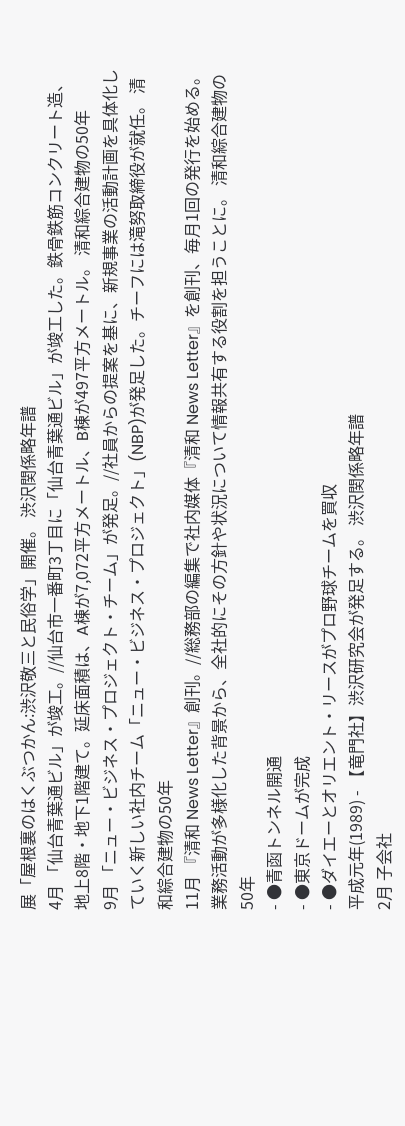展「屋根裏のはくぶつかん:渋沢敬三と民俗学」開催。 渋沢関係略年譜
4月 「仙台青葉通ビル」が竣工。//仙台市一番町3丁目に「仙台青葉通ビル」が竣工した。鉄骨鉄筋コンクリート造、地上8階・地下1階建て。延床面積は、A棟が7,072平方メートル、B棟が497平方メートル。 清和綜合建物の50年
9月 「ニュー・ビジネス・プロジェクト・チーム」が発足。//社員からの提案を基に、新規事業の活動計画を具体化していく新しい社内チーム「ニュー・ビジネス・プロジェクト」(NBP)が発足した。チーフには滝努取締役が就任。 清和綜合建物の50年
11月 『清和 News Letter』創刊。//総務部の編集で社内媒体『清和 News Letter』を創刊、毎月1回の発行を始める。業務活動が多様化した背景から、全社的にその方針や状況について情報共有する役割を担うことに。 清和綜合建物の50年
- ●青函トンネル開通
- ●東京ドームが完成
- ●ダイエーとオリエント・リースがプロ野球チームを買収
平成元年(1989) - 【竜門社】渋沢研究会が発足する。 渋沢関係略年譜
2月 子会社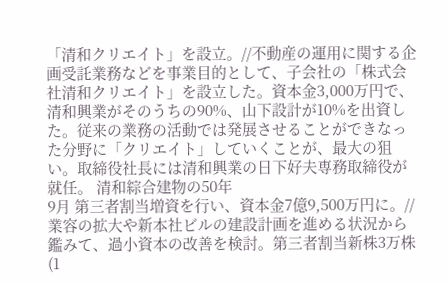「清和クリエイト」を設立。//不動産の運用に関する企画受託業務などを事業目的として、子会社の「株式会社清和クリエイト」を設立した。資本金3,000万円で、清和興業がそのうちの90%、山下設計が10%を出資した。従来の業務の活動では発展させることができなった分野に「クリエイト」していくことが、最大の狙い。取締役社長には清和興業の日下好夫専務取締役が就任。 清和綜合建物の50年
9月 第三者割当増資を行い、資本金7億9,500万円に。//業容の拡大や新本社ビルの建設計画を進める状況から鑑みて、過小資本の改善を検討。第三者割当新株3万株(1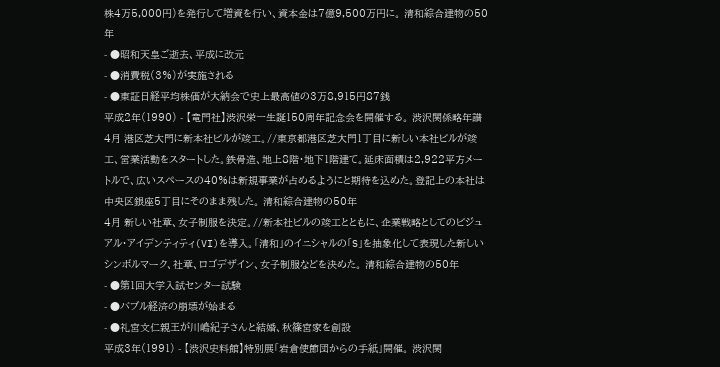株4万5,000円)を発行して増資を行い、資本金は7億9,500万円に。 清和綜合建物の50年
- ●昭和天皇ご逝去、平成に改元
- ●消費税(3%)が実施される
- ●東証日経平均株価が大納会で史上最高値の3万8,915円87銭
平成2年(1990) - 【竜門社】渋沢栄一生誕150周年記念会を開催する。 渋沢関係略年譜
4月 港区芝大門に新本社ビルが竣工。//東京都港区芝大門1丁目に新しい本社ビルが竣工、営業活動をスタートした。鉄骨造、地上8階・地下1階建て。延床面積は2,922平方メートルで、広いスペースの40%は新規事業が占めるようにと期待を込めた。登記上の本社は中央区銀座5丁目にそのまま残した。 清和綜合建物の50年
4月 新しい社章、女子制服を決定。//新本社ビルの竣工とともに、企業戦略としてのビジュアル・アイデンティティ(VI)を導入。「清和」のイニシャルの「S」を抽象化して表現した新しいシンボルマーク、社章、ロゴデザイン、女子制服などを決めた。 清和綜合建物の50年
- ●第1回大学入試センター試験
- ●バブル経済の崩壊が始まる
- ●礼宮文仁親王が川嶋紀子さんと結婚、秋篠宮家を創設
平成3年(1991) - 【渋沢史料館】特別展「岩倉使節団からの手紙」開催。 渋沢関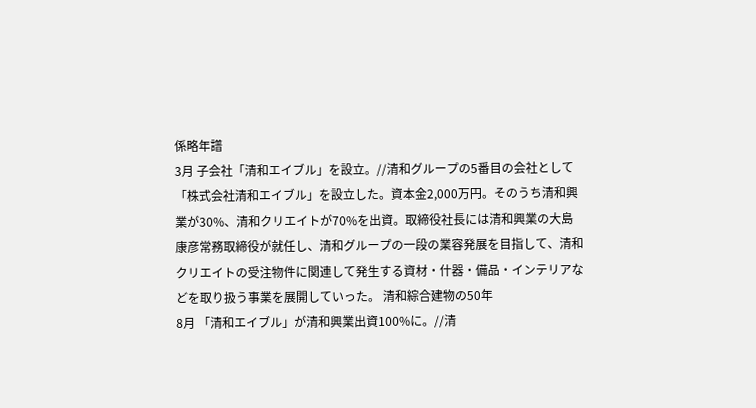係略年譜
3月 子会社「清和エイブル」を設立。//清和グループの5番目の会社として「株式会社清和エイブル」を設立した。資本金2,000万円。そのうち清和興業が30%、清和クリエイトが70%を出資。取締役社長には清和興業の大島康彦常務取締役が就任し、清和グループの一段の業容発展を目指して、清和クリエイトの受注物件に関連して発生する資材・什器・備品・インテリアなどを取り扱う事業を展開していった。 清和綜合建物の50年
8月 「清和エイブル」が清和興業出資100%に。//清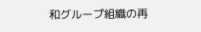和グループ組織の再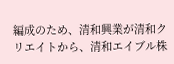編成のため、清和興業が清和クリエイトから、清和エイブル株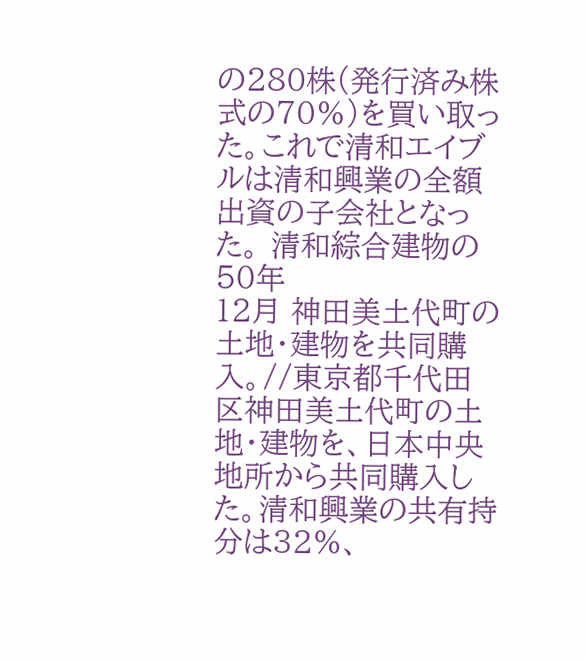の280株(発行済み株式の70%)を買い取った。これで清和エイブルは清和興業の全額出資の子会社となった。 清和綜合建物の50年
12月 神田美土代町の土地・建物を共同購入。//東京都千代田区神田美土代町の土地・建物を、日本中央地所から共同購入した。清和興業の共有持分は32%、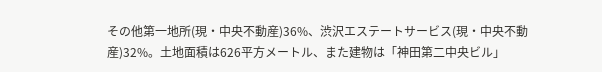その他第一地所(現・中央不動産)36%、渋沢エステートサービス(現・中央不動産)32%。土地面積は626平方メートル、また建物は「神田第二中央ビル」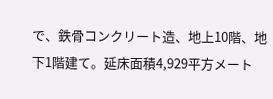で、鉄骨コンクリート造、地上10階、地下1階建て。延床面積4,929平方メート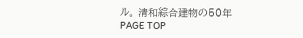ル。 清和綜合建物の50年
PAGE TOP